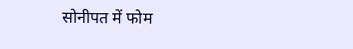सोनीपत में फोम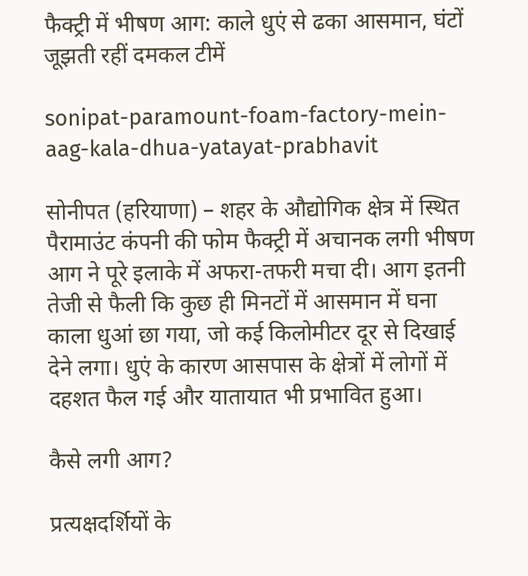फैक्ट्री में भीषण आग: काले धुएं से ढका आसमान, घंटों जूझती रहीं दमकल टीमें

sonipat-paramount-foam-factory-mein-aag-kala-dhua-yatayat-prabhavit

सोनीपत (हरियाणा) – शहर के औद्योगिक क्षेत्र में स्थित पैरामाउंट कंपनी की फोम फैक्ट्री में अचानक लगी भीषण आग ने पूरे इलाके में अफरा-तफरी मचा दी। आग इतनी तेजी से फैली कि कुछ ही मिनटों में आसमान में घना काला धुआं छा गया, जो कई किलोमीटर दूर से दिखाई देने लगा। धुएं के कारण आसपास के क्षेत्रों में लोगों में दहशत फैल गई और यातायात भी प्रभावित हुआ।

कैसे लगी आग?

प्रत्यक्षदर्शियों के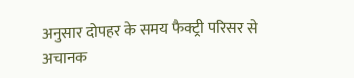अनुसार दोपहर के समय फैक्ट्री परिसर से अचानक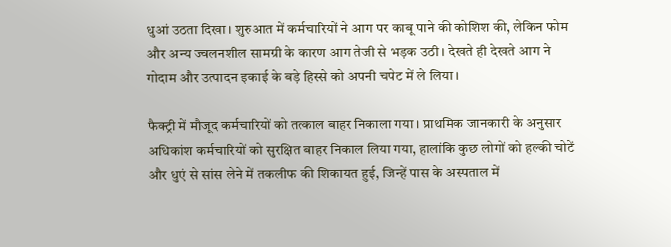धुआं उठता दिखा। शुरुआत में कर्मचारियों ने आग पर काबू पाने की कोशिश की, लेकिन फोम और अन्य ज्वलनशील सामग्री के कारण आग तेजी से भड़क उठी। देखते ही देखते आग ने गोदाम और उत्पादन इकाई के बड़े हिस्से को अपनी चपेट में ले लिया।

फैक्ट्री में मौजूद कर्मचारियों को तत्काल बाहर निकाला गया। प्राथमिक जानकारी के अनुसार अधिकांश कर्मचारियों को सुरक्षित बाहर निकाल लिया गया, हालांकि कुछ लोगों को हल्की चोटें और धुएं से सांस लेने में तकलीफ की शिकायत हुई, जिन्हें पास के अस्पताल में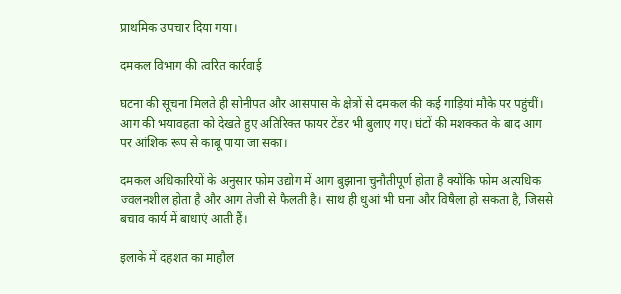प्राथमिक उपचार दिया गया।

दमकल विभाग की त्वरित कार्रवाई

घटना की सूचना मिलते ही सोनीपत और आसपास के क्षेत्रों से दमकल की कई गाड़ियां मौके पर पहुंचीं। आग की भयावहता को देखते हुए अतिरिक्त फायर टेंडर भी बुलाए गए। घंटों की मशक्कत के बाद आग पर आंशिक रूप से काबू पाया जा सका।

दमकल अधिकारियों के अनुसार फोम उद्योग में आग बुझाना चुनौतीपूर्ण होता है क्योंकि फोम अत्यधिक ज्वलनशील होता है और आग तेजी से फैलती है। साथ ही धुआं भी घना और विषैला हो सकता है, जिससे बचाव कार्य में बाधाएं आती हैं।

इलाके में दहशत का माहौल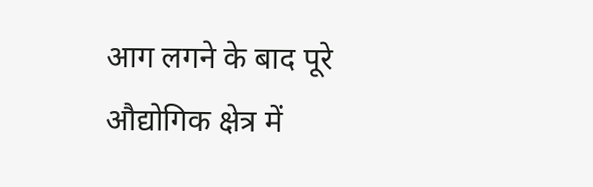आग लगने के बाद पूरे औद्योगिक क्षेत्र में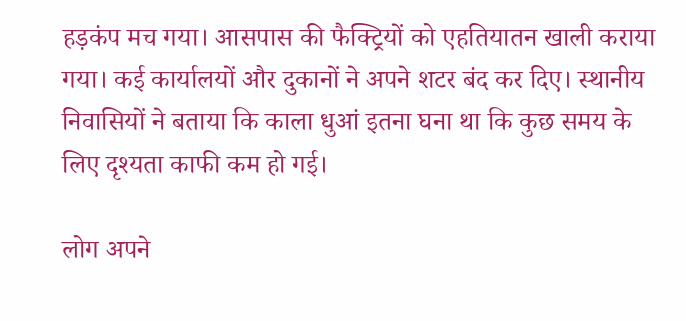हड़कंप मच गया। आसपास की फैक्ट्रियों को एहतियातन खाली कराया गया। कई कार्यालयों और दुकानों ने अपने शटर बंद कर दिए। स्थानीय निवासियों ने बताया कि काला धुआं इतना घना था कि कुछ समय के लिए दृश्यता काफी कम हो गई।

लोग अपने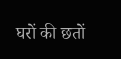घरों की छतों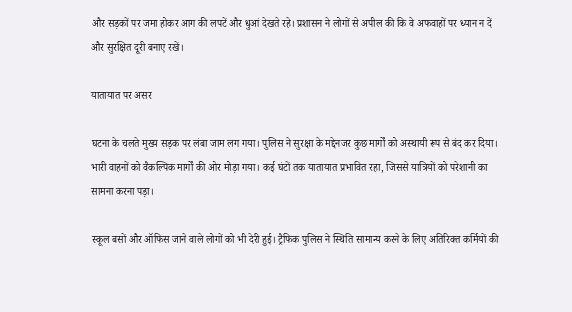और सड़कों पर जमा होकर आग की लपटें और धुआं देखते रहे। प्रशासन ने लोगों से अपील की कि वे अफवाहों पर ध्यान न दें और सुरक्षित दूरी बनाए रखें।

यातायात पर असर

घटना के चलते मुख्य सड़क पर लंबा जाम लग गया। पुलिस ने सुरक्षा के मद्देनजर कुछ मार्गों को अस्थायी रूप से बंद कर दिया। भारी वाहनों को वैकल्पिक मार्गों की ओर मोड़ा गया। कई घंटों तक यातायात प्रभावित रहा, जिससे यात्रियों को परेशानी का सामना करना पड़ा।

स्कूल बसों और ऑफिस जाने वाले लोगों को भी देरी हुई। ट्रैफिक पुलिस ने स्थिति सामान्य करने के लिए अतिरिक्त कर्मियों की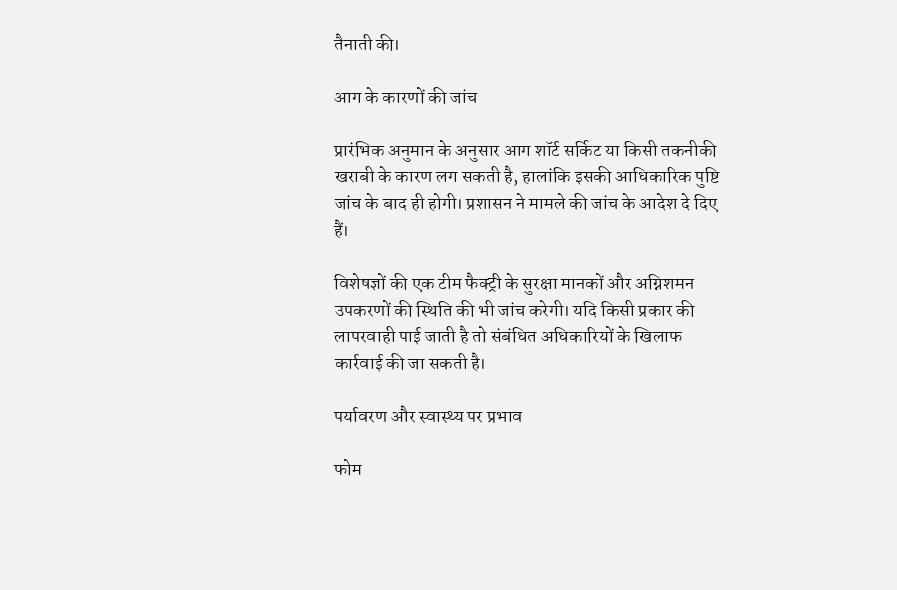तैनाती की।

आग के कारणों की जांच

प्रारंभिक अनुमान के अनुसार आग शॉर्ट सर्किट या किसी तकनीकी खराबी के कारण लग सकती है, हालांकि इसकी आधिकारिक पुष्टि जांच के बाद ही होगी। प्रशासन ने मामले की जांच के आदेश दे दिए हैं।

विशेषज्ञों की एक टीम फैक्ट्री के सुरक्षा मानकों और अग्निशमन उपकरणों की स्थिति की भी जांच करेगी। यदि किसी प्रकार की लापरवाही पाई जाती है तो संबंधित अधिकारियों के खिलाफ कार्रवाई की जा सकती है।

पर्यावरण और स्वास्थ्य पर प्रभाव

फोम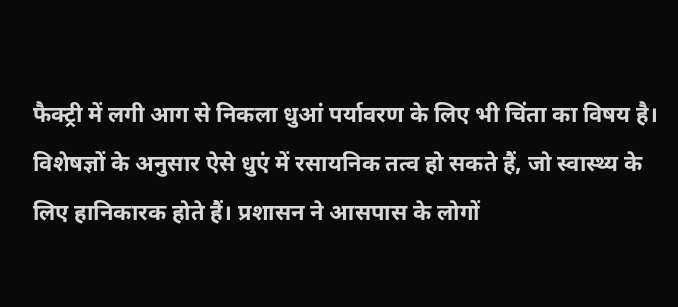फैक्ट्री में लगी आग से निकला धुआं पर्यावरण के लिए भी चिंता का विषय है। विशेषज्ञों के अनुसार ऐसे धुएं में रसायनिक तत्व हो सकते हैं, जो स्वास्थ्य के लिए हानिकारक होते हैं। प्रशासन ने आसपास के लोगों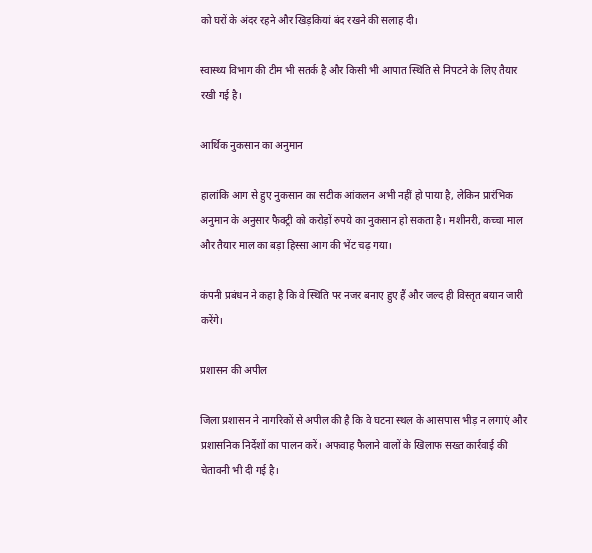को घरों के अंदर रहने और खिड़कियां बंद रखने की सलाह दी।

स्वास्थ्य विभाग की टीम भी सतर्क है और किसी भी आपात स्थिति से निपटने के लिए तैयार रखी गई है।

आर्थिक नुकसान का अनुमान

हालांकि आग से हुए नुकसान का सटीक आंकलन अभी नहीं हो पाया है, लेकिन प्रारंभिक अनुमान के अनुसार फैक्ट्री को करोड़ों रुपये का नुकसान हो सकता है। मशीनरी, कच्चा माल और तैयार माल का बड़ा हिस्सा आग की भेंट चढ़ गया।

कंपनी प्रबंधन ने कहा है कि वे स्थिति पर नजर बनाए हुए हैं और जल्द ही विस्तृत बयान जारी करेंगे।

प्रशासन की अपील

जिला प्रशासन ने नागरिकों से अपील की है कि वे घटना स्थल के आसपास भीड़ न लगाएं और प्रशासनिक निर्देशों का पालन करें। अफवाह फैलाने वालों के खिलाफ सख्त कार्रवाई की चेतावनी भी दी गई है।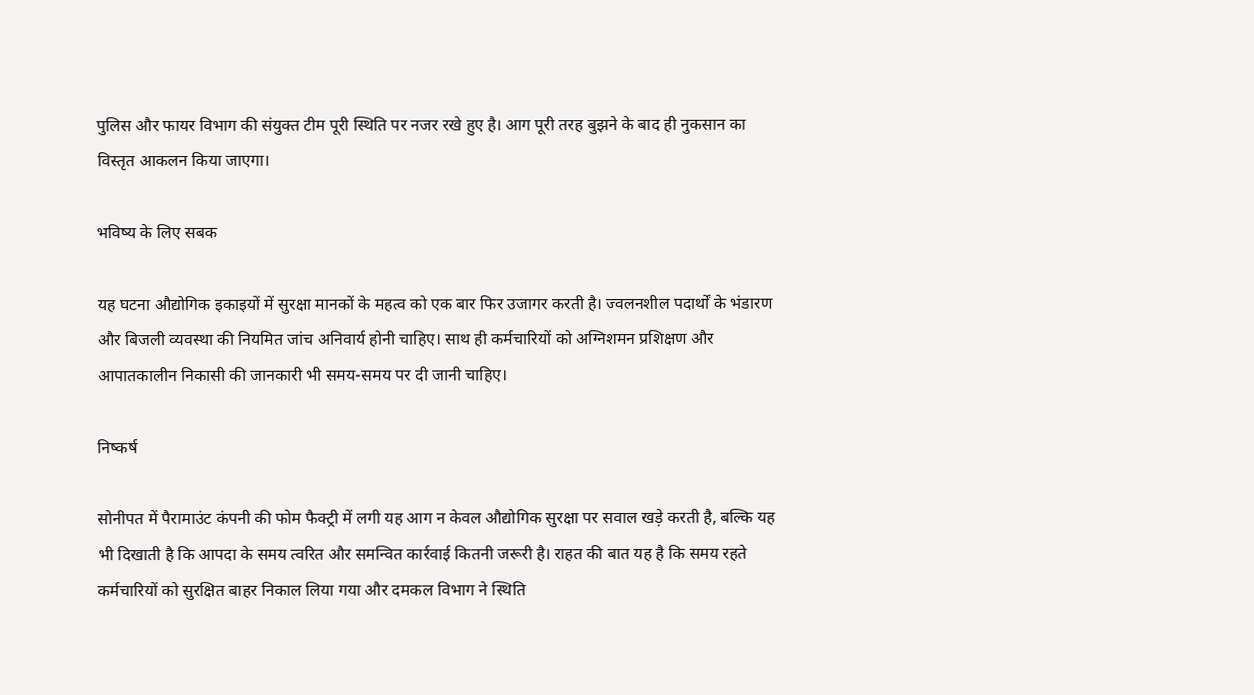पुलिस और फायर विभाग की संयुक्त टीम पूरी स्थिति पर नजर रखे हुए है। आग पूरी तरह बुझने के बाद ही नुकसान का विस्तृत आकलन किया जाएगा।

भविष्य के लिए सबक

यह घटना औद्योगिक इकाइयों में सुरक्षा मानकों के महत्व को एक बार फिर उजागर करती है। ज्वलनशील पदार्थों के भंडारण और बिजली व्यवस्था की नियमित जांच अनिवार्य होनी चाहिए। साथ ही कर्मचारियों को अग्निशमन प्रशिक्षण और आपातकालीन निकासी की जानकारी भी समय-समय पर दी जानी चाहिए।

निष्कर्ष

सोनीपत में पैरामाउंट कंपनी की फोम फैक्ट्री में लगी यह आग न केवल औद्योगिक सुरक्षा पर सवाल खड़े करती है, बल्कि यह भी दिखाती है कि आपदा के समय त्वरित और समन्वित कार्रवाई कितनी जरूरी है। राहत की बात यह है कि समय रहते कर्मचारियों को सुरक्षित बाहर निकाल लिया गया और दमकल विभाग ने स्थिति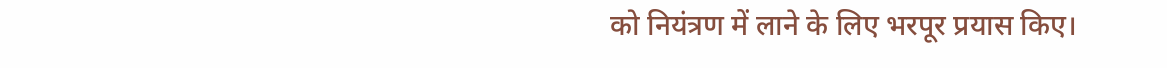को नियंत्रण में लाने के लिए भरपूर प्रयास किए।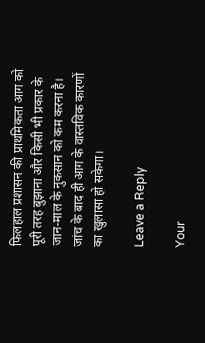फिलहाल प्रशासन की प्राथमिकता आग को पूरी तरह बुझाना और किसी भी प्रकार के जान-माल के नुकसान को कम करना है। जांच के बाद ही आग के वास्तविक कारणों का खुलासा हो सकेगा।

Leave a Reply

Your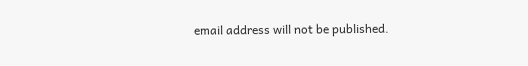email address will not be published.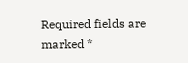Required fields are marked *